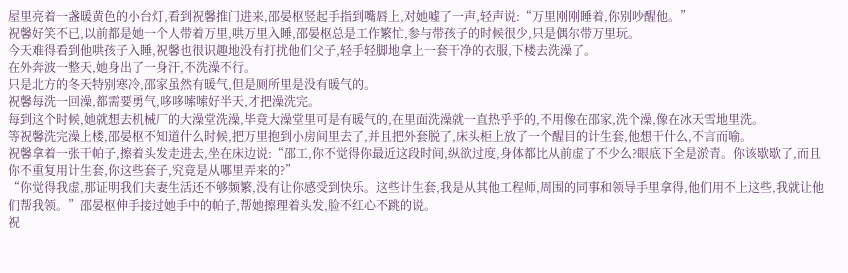屋里亮着一盏暖黄色的小台灯,看到祝馨推门进来,邵晏枢竖起手指到嘴唇上,对她嘘了一声,轻声说:“万里刚刚睡着,你别吵醒他。”
祝馨好笑不已,以前都是她一个人带着万里,哄万里入睡,邵晏枢总是工作繁忙,参与带孩子的时候很少,只是偶尔带万里玩。
今天难得看到他哄孩子入睡,祝馨也很识趣地没有打扰他们父子,轻手轻脚地拿上一套干净的衣服,下楼去洗澡了。
在外奔波一整天,她身出了一身汗,不洗澡不行。
只是北方的冬天特别寒冷,邵家虽然有暖气,但是厕所里是没有暖气的。
祝馨每洗一回澡,都需要勇气,哆哆嗦嗦好半天,才把澡洗完。
每到这个时候,她就想去机械厂的大澡堂洗澡,毕竟大澡堂里可是有暖气的,在里面洗澡就一直热乎乎的,不用像在邵家,洗个澡,像在冰天雪地里洗。
等祝馨洗完澡上楼,邵晏枢不知道什么时候,把万里抱到小房间里去了,并且把外套脱了,床头柜上放了一个醒目的计生套,他想干什么,不言而喻。
祝馨拿着一张干帕子,擦着头发走进去,坐在床边说:“邵工,你不觉得你最近这段时间,纵欲过度,身体都比从前虚了不少么?眼底下全是淤青。你该歇歇了,而且你不重复用计生套,你这些套子,究竟是从哪里弄来的?”
“你觉得我虚,那证明我们夫妻生活还不够频繁,没有让你感受到快乐。这些计生套,我是从其他工程师,周围的同事和领导手里拿得,他们用不上这些,我就让他们帮我领。”邵晏枢伸手接过她手中的帕子,帮她擦理着头发,脸不红心不跳的说。
祝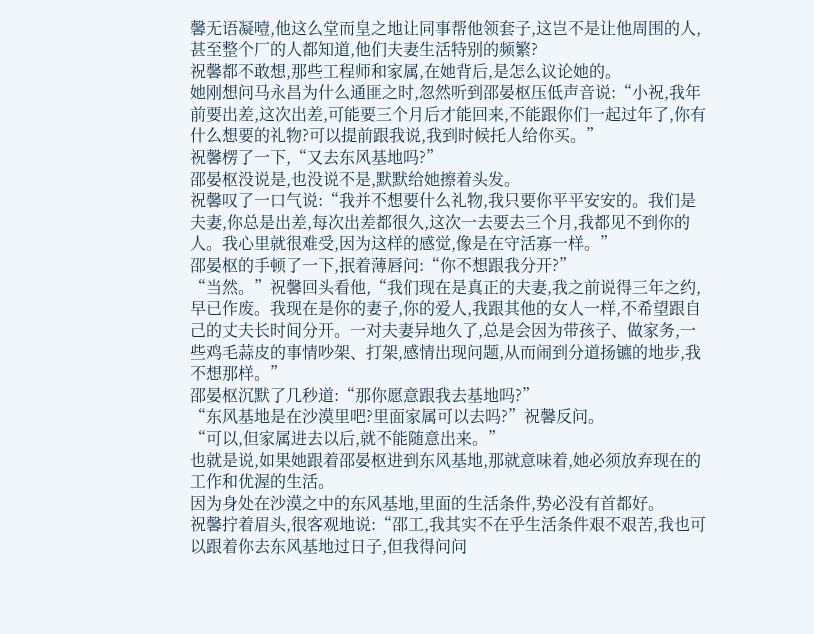馨无语凝噎,他这么堂而皇之地让同事帮他领套子,这岂不是让他周围的人,甚至整个厂的人都知道,他们夫妻生活特别的频繁?
祝馨都不敢想,那些工程师和家属,在她背后,是怎么议论她的。
她刚想问马永昌为什么通匪之时,忽然听到邵晏枢压低声音说:“小祝,我年前要出差,这次出差,可能要三个月后才能回来,不能跟你们一起过年了,你有什么想要的礼物?可以提前跟我说,我到时候托人给你买。”
祝馨楞了一下,“又去东风基地吗?”
邵晏枢没说是,也没说不是,默默给她擦着头发。
祝馨叹了一口气说:“我并不想要什么礼物,我只要你平平安安的。我们是夫妻,你总是出差,每次出差都很久,这次一去要去三个月,我都见不到你的人。我心里就很难受,因为这样的感觉,像是在守活寡一样。”
邵晏枢的手顿了一下,抿着薄唇问:“你不想跟我分开?”
“当然。”祝馨回头看他,“我们现在是真正的夫妻,我之前说得三年之约,早已作废。我现在是你的妻子,你的爱人,我跟其他的女人一样,不希望跟自己的丈夫长时间分开。一对夫妻异地久了,总是会因为带孩子、做家务,一些鸡毛蒜皮的事情吵架、打架,感情出现问题,从而闹到分道扬镳的地步,我不想那样。”
邵晏枢沉默了几秒道:“那你愿意跟我去基地吗?”
“东风基地是在沙漠里吧?里面家属可以去吗?”祝馨反问。
“可以,但家属进去以后,就不能随意出来。”
也就是说,如果她跟着邵晏枢进到东风基地,那就意味着,她必须放弃现在的工作和优渥的生活。
因为身处在沙漠之中的东风基地,里面的生活条件,势必没有首都好。
祝馨拧着眉头,很客观地说:“邵工,我其实不在乎生活条件艰不艰苦,我也可以跟着你去东风基地过日子,但我得问问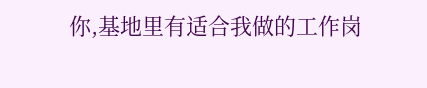你,基地里有适合我做的工作岗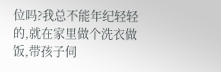位吗?我总不能年纪轻轻的,就在家里做个洗衣做饭,带孩子伺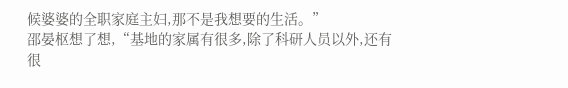候婆婆的全职家庭主妇,那不是我想要的生活。”
邵晏枢想了想,“基地的家属有很多,除了科研人员以外,还有很